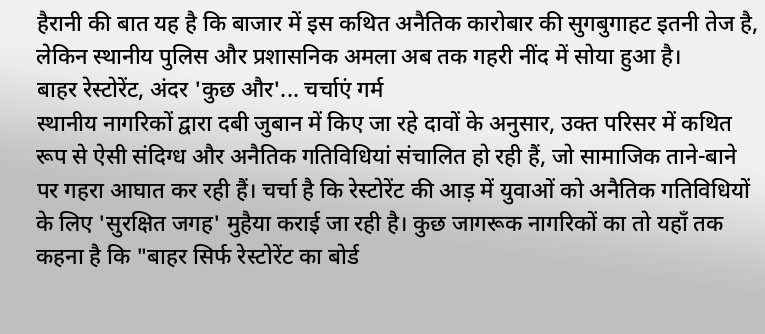हैरानी की बात यह है कि बाजार में इस कथित अनैतिक कारोबार की सुगबुगाहट इतनी तेज है, लेकिन स्थानीय पुलिस और प्रशासनिक अमला अब तक गहरी नींद में सोया हुआ है।
बाहर रेस्टोरेंट, अंदर 'कुछ और'... चर्चाएं गर्म
स्थानीय नागरिकों द्वारा दबी जुबान में किए जा रहे दावों के अनुसार, उक्त परिसर में कथित रूप से ऐसी संदिग्ध और अनैतिक गतिविधियां संचालित हो रही हैं, जो सामाजिक ताने-बाने पर गहरा आघात कर रही हैं। चर्चा है कि रेस्टोरेंट की आड़ में युवाओं को अनैतिक गतिविधियों के लिए 'सुरक्षित जगह' मुहैया कराई जा रही है। कुछ जागरूक नागरिकों का तो यहाँ तक कहना है कि "बाहर सिर्फ रेस्टोरेंट का बोर्ड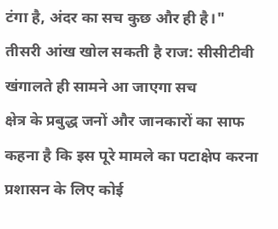टंगा है, अंदर का सच कुछ और ही है।"
तीसरी आंख खोल सकती है राज: सीसीटीवी खंगालते ही सामने आ जाएगा सच
क्षेत्र के प्रबुद्ध जनों और जानकारों का साफ कहना है कि इस पूरे मामले का पटाक्षेप करना प्रशासन के लिए कोई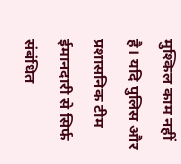मुश्किल काम नहीं है। यदि पुलिस और प्रशासनिक टीम ईमानदारी से सिर्फ संबंधित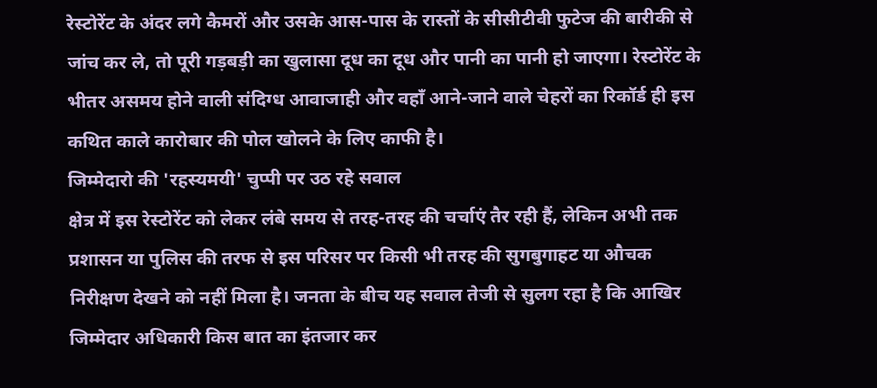रेस्टोरेंट के अंदर लगे कैमरों और उसके आस-पास के रास्तों के सीसीटीवी फुटेज की बारीकी से जांच कर ले, तो पूरी गड़बड़ी का खुलासा दूध का दूध और पानी का पानी हो जाएगा। रेस्टोरेंट के भीतर असमय होने वाली संदिग्ध आवाजाही और वहाँ आने-जाने वाले चेहरों का रिकॉर्ड ही इस कथित काले कारोबार की पोल खोलने के लिए काफी है।
जिम्मेदारो की 'रहस्यमयी' चुप्पी पर उठ रहे सवाल
क्षेत्र में इस रेस्टोरेंट को लेकर लंबे समय से तरह-तरह की चर्चाएं तैर रही हैं, लेकिन अभी तक प्रशासन या पुलिस की तरफ से इस परिसर पर किसी भी तरह की सुगबुगाहट या औचक निरीक्षण देखने को नहीं मिला है। जनता के बीच यह सवाल तेजी से सुलग रहा है कि आखिर जिम्मेदार अधिकारी किस बात का इंतजार कर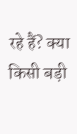रहे हैं? क्या किसी बड़ी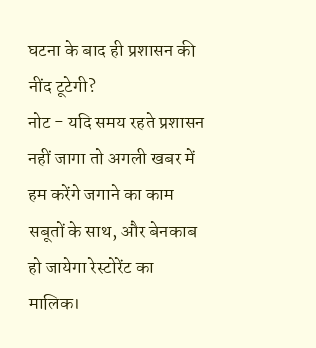घटना के बाद ही प्रशासन की नींद टूटेगी?
नोट - यदि समय रहते प्रशासन नहीं जागा तो अगली खबर में हम करेंगे जगाने का काम सबूतों के साथ, और बेनकाब हो जायेगा रेस्टोरेंट का मालिक।